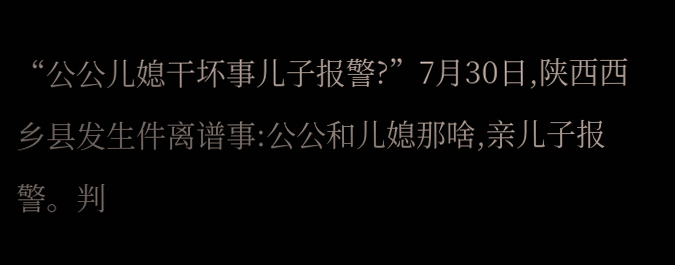“公公儿媳干坏事儿子报警?”7月30日,陕西西乡县发生件离谱事:公公和儿媳那啥,亲儿子报警。判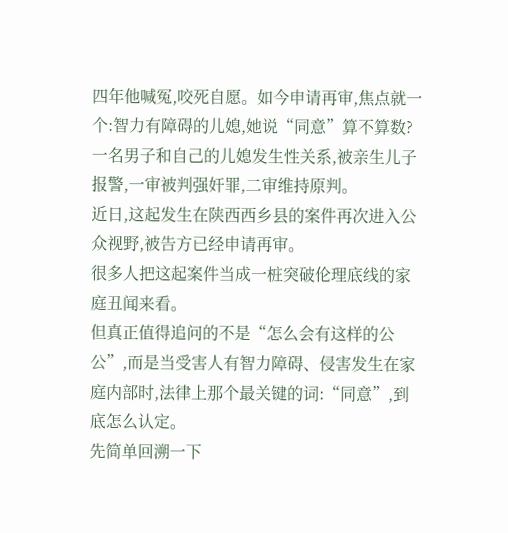四年他喊冤,咬死自愿。如今申请再审,焦点就一个:智力有障碍的儿媳,她说“同意”算不算数?
一名男子和自己的儿媳发生性关系,被亲生儿子报警,一审被判强奸罪,二审维持原判。
近日,这起发生在陕西西乡县的案件再次进入公众视野,被告方已经申请再审。
很多人把这起案件当成一桩突破伦理底线的家庭丑闻来看。
但真正值得追问的不是“怎么会有这样的公公”,而是当受害人有智力障碍、侵害发生在家庭内部时,法律上那个最关键的词:“同意”,到底怎么认定。
先简单回溯一下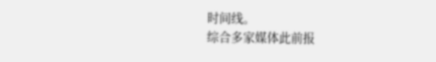时间线。
综合多家媒体此前报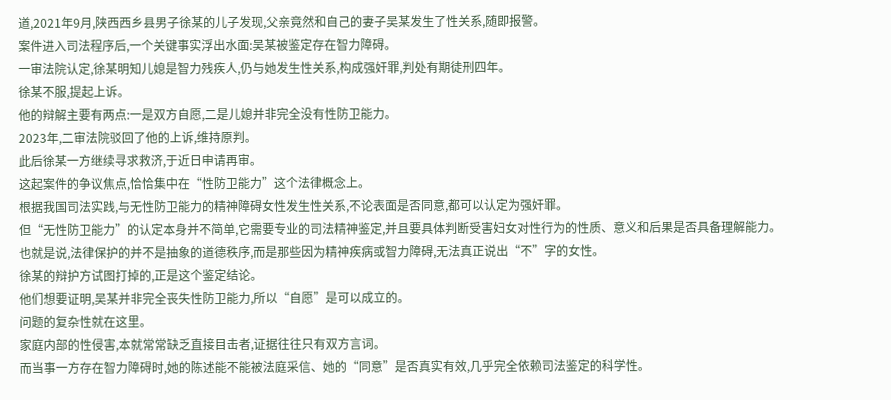道,2021年9月,陕西西乡县男子徐某的儿子发现,父亲竟然和自己的妻子吴某发生了性关系,随即报警。
案件进入司法程序后,一个关键事实浮出水面:吴某被鉴定存在智力障碍。
一审法院认定,徐某明知儿媳是智力残疾人,仍与她发生性关系,构成强奸罪,判处有期徒刑四年。
徐某不服,提起上诉。
他的辩解主要有两点:一是双方自愿,二是儿媳并非完全没有性防卫能力。
2023年,二审法院驳回了他的上诉,维持原判。
此后徐某一方继续寻求救济,于近日申请再审。
这起案件的争议焦点,恰恰集中在“性防卫能力”这个法律概念上。
根据我国司法实践,与无性防卫能力的精神障碍女性发生性关系,不论表面是否同意,都可以认定为强奸罪。
但“无性防卫能力”的认定本身并不简单,它需要专业的司法精神鉴定,并且要具体判断受害妇女对性行为的性质、意义和后果是否具备理解能力。
也就是说,法律保护的并不是抽象的道德秩序,而是那些因为精神疾病或智力障碍,无法真正说出“不”字的女性。
徐某的辩护方试图打掉的,正是这个鉴定结论。
他们想要证明,吴某并非完全丧失性防卫能力,所以“自愿”是可以成立的。
问题的复杂性就在这里。
家庭内部的性侵害,本就常常缺乏直接目击者,证据往往只有双方言词。
而当事一方存在智力障碍时,她的陈述能不能被法庭采信、她的“同意”是否真实有效,几乎完全依赖司法鉴定的科学性。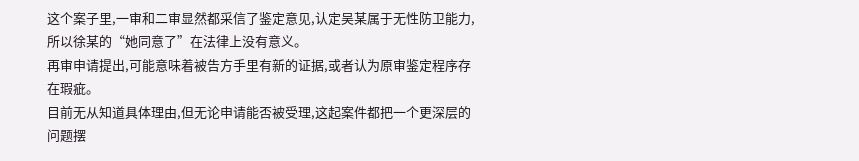这个案子里,一审和二审显然都采信了鉴定意见,认定吴某属于无性防卫能力,所以徐某的“她同意了”在法律上没有意义。
再审申请提出,可能意味着被告方手里有新的证据,或者认为原审鉴定程序存在瑕疵。
目前无从知道具体理由,但无论申请能否被受理,这起案件都把一个更深层的问题摆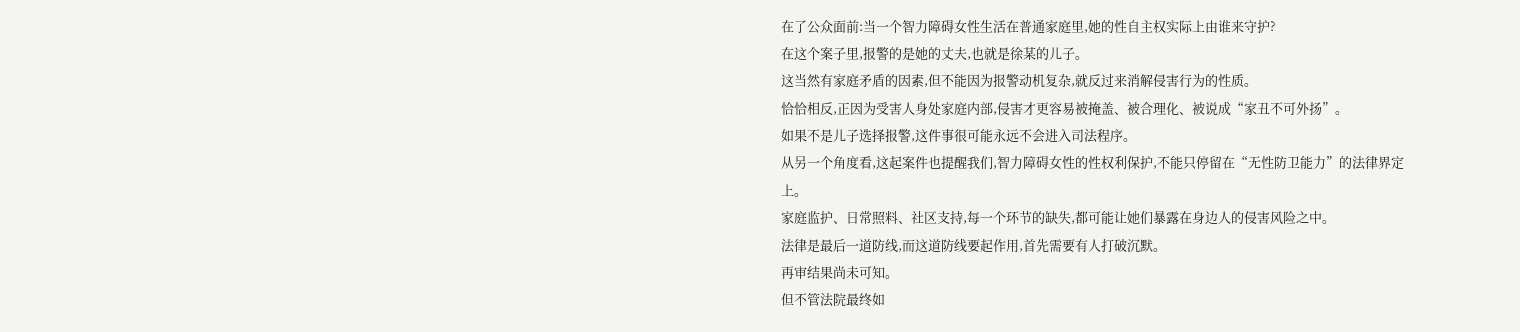在了公众面前:当一个智力障碍女性生活在普通家庭里,她的性自主权实际上由谁来守护?
在这个案子里,报警的是她的丈夫,也就是徐某的儿子。
这当然有家庭矛盾的因素,但不能因为报警动机复杂,就反过来消解侵害行为的性质。
恰恰相反,正因为受害人身处家庭内部,侵害才更容易被掩盖、被合理化、被说成“家丑不可外扬”。
如果不是儿子选择报警,这件事很可能永远不会进入司法程序。
从另一个角度看,这起案件也提醒我们,智力障碍女性的性权利保护,不能只停留在“无性防卫能力”的法律界定上。
家庭监护、日常照料、社区支持,每一个环节的缺失,都可能让她们暴露在身边人的侵害风险之中。
法律是最后一道防线,而这道防线要起作用,首先需要有人打破沉默。
再审结果尚未可知。
但不管法院最终如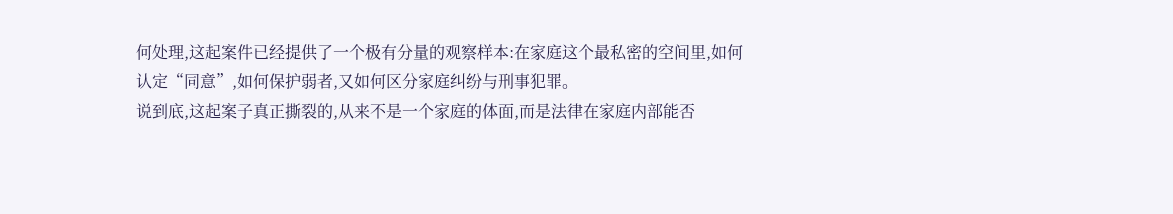何处理,这起案件已经提供了一个极有分量的观察样本:在家庭这个最私密的空间里,如何认定“同意”,如何保护弱者,又如何区分家庭纠纷与刑事犯罪。
说到底,这起案子真正撕裂的,从来不是一个家庭的体面,而是法律在家庭内部能否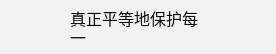真正平等地保护每一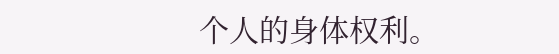个人的身体权利。